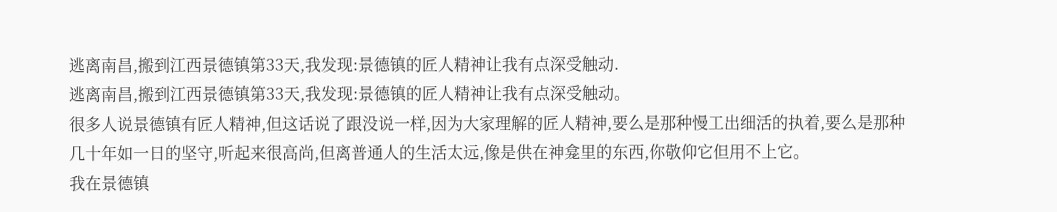逃离南昌,搬到江西景德镇第33天,我发现:景德镇的匠人精神让我有点深受触动.
逃离南昌,搬到江西景德镇第33天,我发现:景德镇的匠人精神让我有点深受触动。
很多人说景德镇有匠人精神,但这话说了跟没说一样,因为大家理解的匠人精神,要么是那种慢工出细活的执着,要么是那种几十年如一日的坚守,听起来很高尚,但离普通人的生活太远,像是供在神龛里的东西,你敬仰它但用不上它。
我在景德镇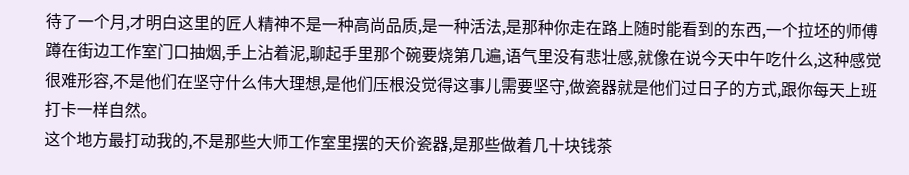待了一个月,才明白这里的匠人精神不是一种高尚品质,是一种活法,是那种你走在路上随时能看到的东西,一个拉坯的师傅蹲在街边工作室门口抽烟,手上沾着泥,聊起手里那个碗要烧第几遍,语气里没有悲壮感,就像在说今天中午吃什么,这种感觉很难形容,不是他们在坚守什么伟大理想,是他们压根没觉得这事儿需要坚守,做瓷器就是他们过日子的方式,跟你每天上班打卡一样自然。
这个地方最打动我的,不是那些大师工作室里摆的天价瓷器,是那些做着几十块钱茶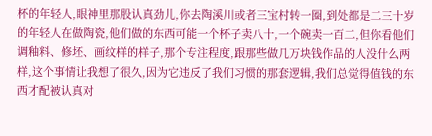杯的年轻人,眼神里那股认真劲儿,你去陶溪川或者三宝村转一圈,到处都是二三十岁的年轻人在做陶瓷,他们做的东西可能一个杯子卖八十,一个碗卖一百二,但你看他们调釉料、修坯、画纹样的样子,那个专注程度,跟那些做几万块钱作品的人没什么两样,这个事情让我想了很久,因为它违反了我们习惯的那套逻辑,我们总觉得值钱的东西才配被认真对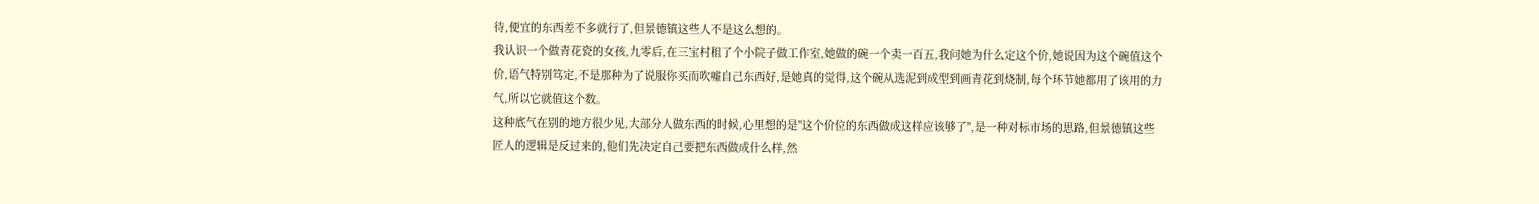待,便宜的东西差不多就行了,但景德镇这些人不是这么想的。
我认识一个做青花瓷的女孩,九零后,在三宝村租了个小院子做工作室,她做的碗一个卖一百五,我问她为什么定这个价,她说因为这个碗值这个价,语气特别笃定,不是那种为了说服你买而吹嘘自己东西好,是她真的觉得,这个碗从选泥到成型到画青花到烧制,每个环节她都用了该用的力气,所以它就值这个数。
这种底气在别的地方很少见,大部分人做东西的时候,心里想的是"这个价位的东西做成这样应该够了",是一种对标市场的思路,但景德镇这些匠人的逻辑是反过来的,他们先决定自己要把东西做成什么样,然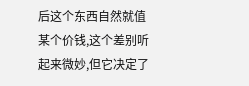后这个东西自然就值某个价钱,这个差别听起来微妙,但它决定了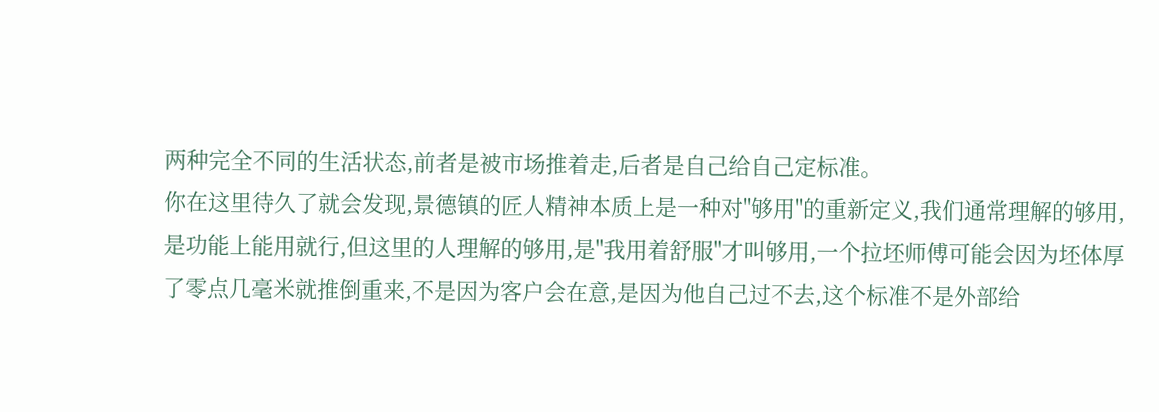两种完全不同的生活状态,前者是被市场推着走,后者是自己给自己定标准。
你在这里待久了就会发现,景德镇的匠人精神本质上是一种对"够用"的重新定义,我们通常理解的够用,是功能上能用就行,但这里的人理解的够用,是"我用着舒服"才叫够用,一个拉坯师傅可能会因为坯体厚了零点几毫米就推倒重来,不是因为客户会在意,是因为他自己过不去,这个标准不是外部给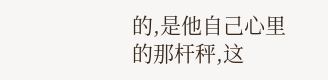的,是他自己心里的那杆秤,这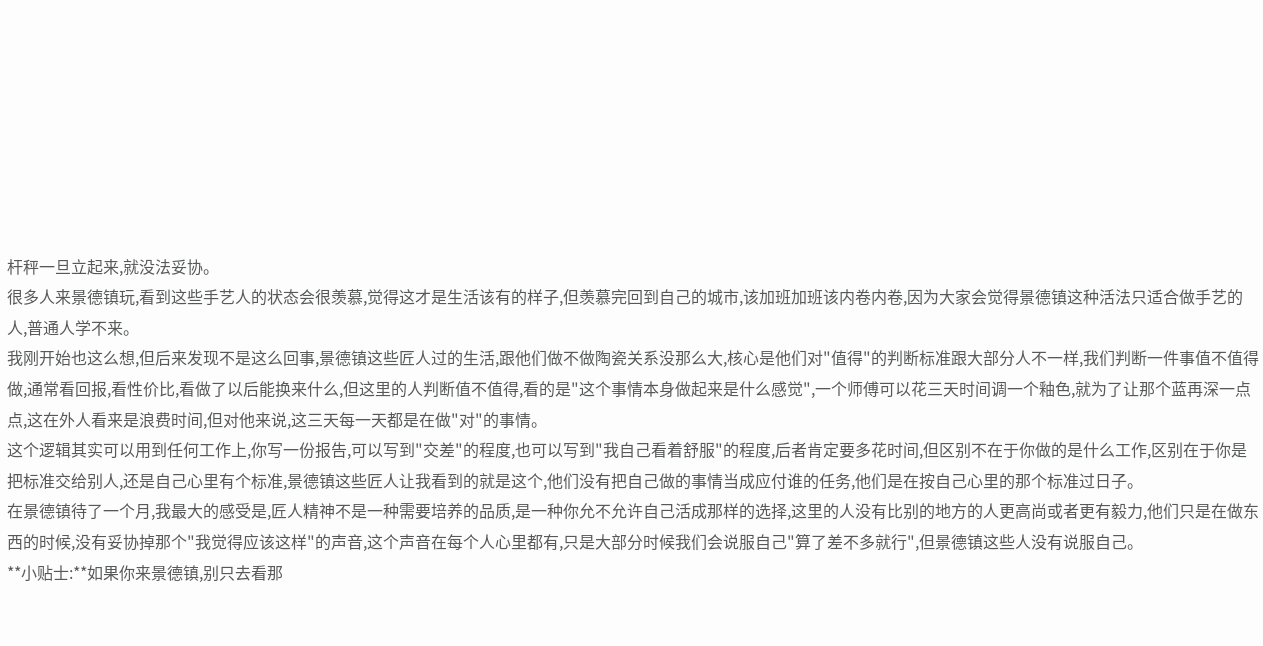杆秤一旦立起来,就没法妥协。
很多人来景德镇玩,看到这些手艺人的状态会很羡慕,觉得这才是生活该有的样子,但羡慕完回到自己的城市,该加班加班该内卷内卷,因为大家会觉得景德镇这种活法只适合做手艺的人,普通人学不来。
我刚开始也这么想,但后来发现不是这么回事,景德镇这些匠人过的生活,跟他们做不做陶瓷关系没那么大,核心是他们对"值得"的判断标准跟大部分人不一样,我们判断一件事值不值得做,通常看回报,看性价比,看做了以后能换来什么,但这里的人判断值不值得,看的是"这个事情本身做起来是什么感觉",一个师傅可以花三天时间调一个釉色,就为了让那个蓝再深一点点,这在外人看来是浪费时间,但对他来说,这三天每一天都是在做"对"的事情。
这个逻辑其实可以用到任何工作上,你写一份报告,可以写到"交差"的程度,也可以写到"我自己看着舒服"的程度,后者肯定要多花时间,但区别不在于你做的是什么工作,区别在于你是把标准交给别人,还是自己心里有个标准,景德镇这些匠人让我看到的就是这个,他们没有把自己做的事情当成应付谁的任务,他们是在按自己心里的那个标准过日子。
在景德镇待了一个月,我最大的感受是,匠人精神不是一种需要培养的品质,是一种你允不允许自己活成那样的选择,这里的人没有比别的地方的人更高尚或者更有毅力,他们只是在做东西的时候,没有妥协掉那个"我觉得应该这样"的声音,这个声音在每个人心里都有,只是大部分时候我们会说服自己"算了差不多就行",但景德镇这些人没有说服自己。
**小贴士:**如果你来景德镇,别只去看那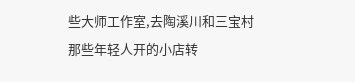些大师工作室,去陶溪川和三宝村那些年轻人开的小店转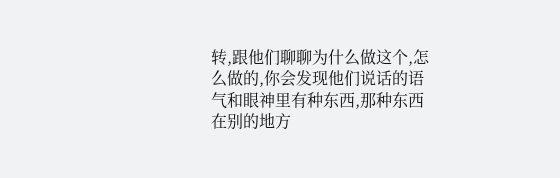转,跟他们聊聊为什么做这个,怎么做的,你会发现他们说话的语气和眼神里有种东西,那种东西在别的地方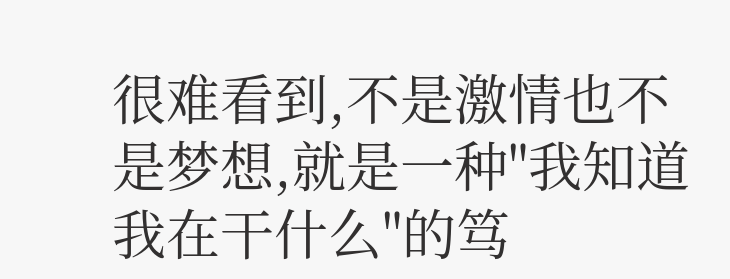很难看到,不是激情也不是梦想,就是一种"我知道我在干什么"的笃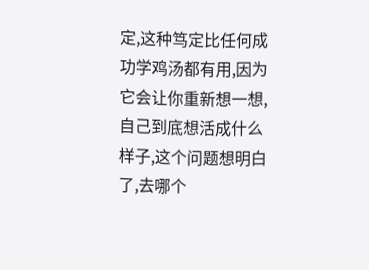定,这种笃定比任何成功学鸡汤都有用,因为它会让你重新想一想,自己到底想活成什么样子,这个问题想明白了,去哪个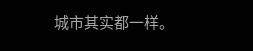城市其实都一样。